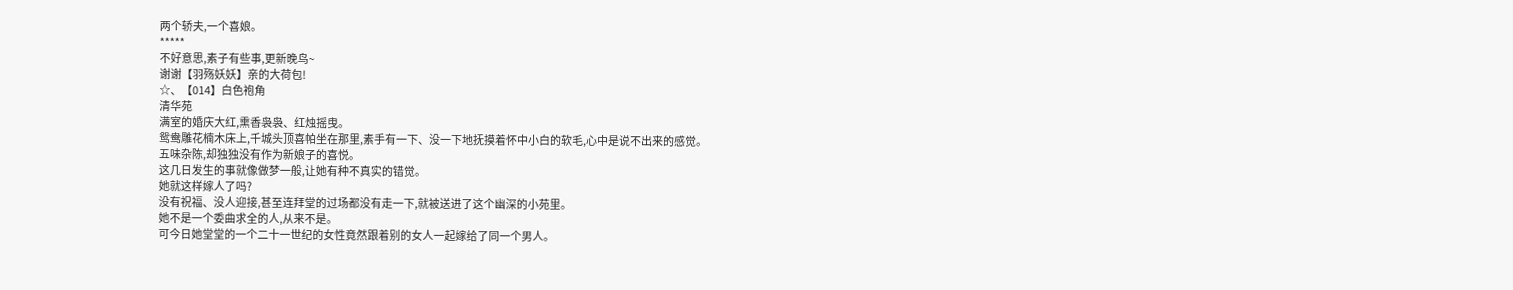两个轿夫,一个喜娘。
*****
不好意思,素子有些事,更新晚鸟~
谢谢【羽殇妖妖】亲的大荷包!
☆、【014】白色袍角
清华苑
满室的婚庆大红,熏香袅袅、红烛摇曳。
鸳鸯雕花楠木床上,千城头顶喜帕坐在那里,素手有一下、没一下地抚摸着怀中小白的软毛,心中是说不出来的感觉。
五味杂陈,却独独没有作为新娘子的喜悦。
这几日发生的事就像做梦一般,让她有种不真实的错觉。
她就这样嫁人了吗?
没有祝福、没人迎接,甚至连拜堂的过场都没有走一下,就被送进了这个幽深的小苑里。
她不是一个委曲求全的人,从来不是。
可今日她堂堂的一个二十一世纪的女性竟然跟着别的女人一起嫁给了同一个男人。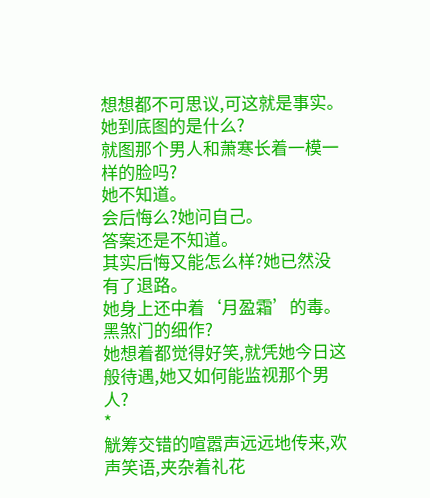想想都不可思议,可这就是事实。
她到底图的是什么?
就图那个男人和萧寒长着一模一样的脸吗?
她不知道。
会后悔么?她问自己。
答案还是不知道。
其实后悔又能怎么样?她已然没有了退路。
她身上还中着‘月盈霜’的毒。
黑煞门的细作?
她想着都觉得好笑,就凭她今日这般待遇,她又如何能监视那个男人?
*
觥筹交错的喧嚣声远远地传来,欢声笑语,夹杂着礼花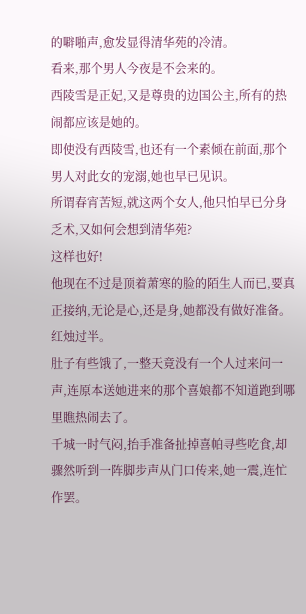的噼啪声,愈发显得清华苑的冷清。
看来,那个男人今夜是不会来的。
西陵雪是正妃,又是尊贵的边国公主,所有的热闹都应该是她的。
即使没有西陵雪,也还有一个素倾在前面,那个男人对此女的宠溺,她也早已见识。
所谓春宵苦短,就这两个女人,他只怕早已分身乏术,又如何会想到清华苑?
这样也好!
他现在不过是顶着萧寒的脸的陌生人而已,要真正接纳,无论是心,还是身,她都没有做好准备。
红烛过半。
肚子有些饿了,一整天竟没有一个人过来问一声,连原本送她进来的那个喜娘都不知道跑到哪里瞧热闹去了。
千城一时气闷,抬手准备扯掉喜帕寻些吃食,却骤然听到一阵脚步声从门口传来,她一震,连忙作罢。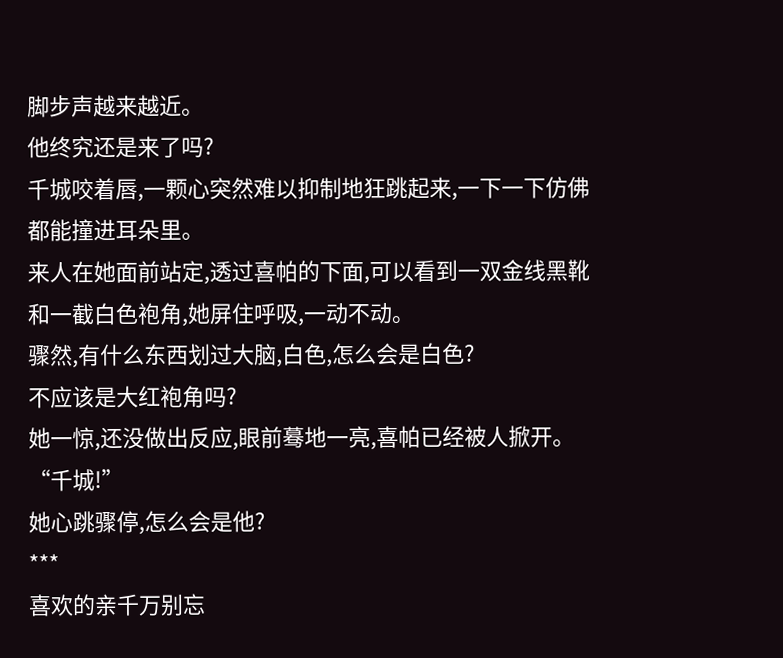脚步声越来越近。
他终究还是来了吗?
千城咬着唇,一颗心突然难以抑制地狂跳起来,一下一下仿佛都能撞进耳朵里。
来人在她面前站定,透过喜帕的下面,可以看到一双金线黑靴和一截白色袍角,她屏住呼吸,一动不动。
骤然,有什么东西划过大脑,白色,怎么会是白色?
不应该是大红袍角吗?
她一惊,还没做出反应,眼前蓦地一亮,喜帕已经被人掀开。
“千城!”
她心跳骤停,怎么会是他?
***
喜欢的亲千万别忘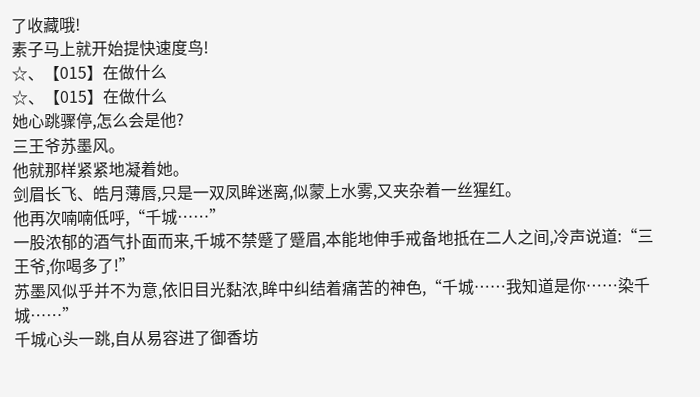了收藏哦!
素子马上就开始提快速度鸟!
☆、【015】在做什么
☆、【015】在做什么
她心跳骤停,怎么会是他?
三王爷苏墨风。
他就那样紧紧地凝着她。
剑眉长飞、皓月薄唇,只是一双凤眸迷离,似蒙上水雾,又夹杂着一丝猩红。
他再次喃喃低呼,“千城……”
一股浓郁的酒气扑面而来,千城不禁蹙了蹙眉,本能地伸手戒备地抵在二人之间,冷声说道:“三王爷,你喝多了!”
苏墨风似乎并不为意,依旧目光黏浓,眸中纠结着痛苦的神色,“千城……我知道是你……染千城……”
千城心头一跳,自从易容进了御香坊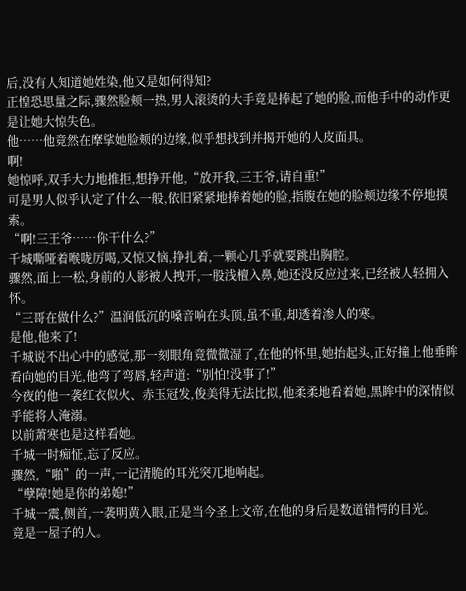后,没有人知道她姓染,他又是如何得知?
正惶恐思量之际,骤然脸颊一热,男人滚烫的大手竟是捧起了她的脸,而他手中的动作更是让她大惊失色。
他……他竟然在摩挲她脸颊的边缘,似乎想找到并揭开她的人皮面具。
啊!
她惊呼,双手大力地推拒,想挣开他,“放开我,三王爷,请自重!”
可是男人似乎认定了什么一般,依旧紧紧地捧着她的脸,指腹在她的脸颊边缘不停地摸索。
“啊!三王爷……你干什么?”
千城嘶哑着喉咙厉喝,又惊又恼,挣扎着,一颗心几乎就要跳出胸腔。
骤然,面上一松,身前的人影被人拽开,一股浅檀入鼻,她还没反应过来,已经被人轻拥入怀。
“三哥在做什么?”温润低沉的嗓音响在头顶,虽不重,却透着渗人的寒。
是他,他来了!
千城说不出心中的感觉,那一刻眼角竟微微湿了,在他的怀里,她抬起头,正好撞上他垂眸看向她的目光,他弯了弯唇,轻声道:“别怕!没事了!”
今夜的他一袭红衣似火、赤玉冠发,俊美得无法比拟,他柔柔地看着她,黑眸中的深情似乎能将人淹溺。
以前萧寒也是这样看她。
千城一时痴怔,忘了反应。
骤然,“啪”的一声,一记清脆的耳光突兀地响起。
“孽障!她是你的弟媳!”
千城一震,侧首,一袭明黄入眼,正是当今圣上文帝,在他的身后是数道错愕的目光。
竟是一屋子的人。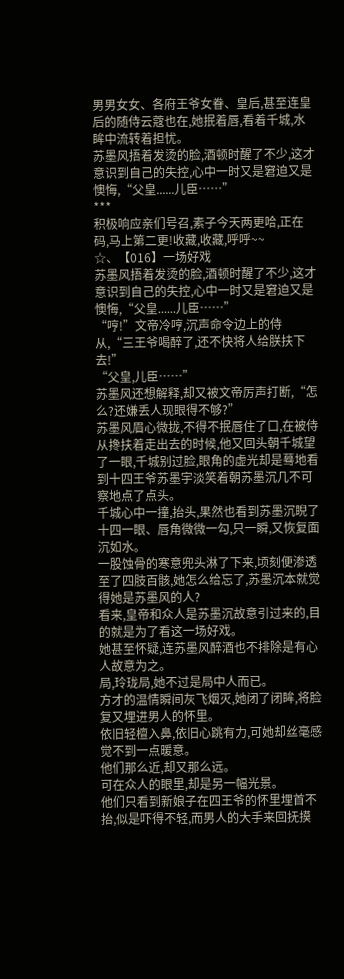男男女女、各府王爷女眷、皇后,甚至连皇后的随侍云蔻也在,她抿着唇,看着千城,水眸中流转着担忧。
苏墨风捂着发烫的脸,酒顿时醒了不少,这才意识到自己的失控,心中一时又是窘迫又是懊悔,“父皇......儿臣……”
***
积极响应亲们号召,素子今天两更哈,正在码,马上第二更!收藏,收藏,呼呼~~
☆、【016】一场好戏
苏墨风捂着发烫的脸,酒顿时醒了不少,这才意识到自己的失控,心中一时又是窘迫又是懊悔,“父皇......儿臣……”
“哼!”文帝冷哼,沉声命令边上的侍从,“三王爷喝醉了,还不快将人给朕扶下去!”
“父皇,儿臣……”
苏墨风还想解释,却又被文帝厉声打断,“怎么?还嫌丢人现眼得不够?”
苏墨风眉心微拢,不得不抿唇住了口,在被侍从搀扶着走出去的时候,他又回头朝千城望了一眼,千城别过脸,眼角的虚光却是蓦地看到十四王爷苏墨宇淡笑着朝苏墨沉几不可察地点了点头。
千城心中一撞,抬头,果然也看到苏墨沉睨了十四一眼、唇角微微一勾,只一瞬,又恢复面沉如水。
一股蚀骨的寒意兜头淋了下来,顷刻便渗透至了四肢百骸,她怎么给忘了,苏墨沉本就觉得她是苏墨风的人?
看来,皇帝和众人是苏墨沉故意引过来的,目的就是为了看这一场好戏。
她甚至怀疑,连苏墨风醉酒也不排除是有心人故意为之。
局,玲珑局,她不过是局中人而已。
方才的温情瞬间灰飞烟灭,她闭了闭眸,将脸复又埋进男人的怀里。
依旧轻檀入鼻,依旧心跳有力,可她却丝毫感觉不到一点暖意。
他们那么近,却又那么远。
可在众人的眼里,却是另一幅光景。
他们只看到新娘子在四王爷的怀里埋首不抬,似是吓得不轻,而男人的大手来回抚摸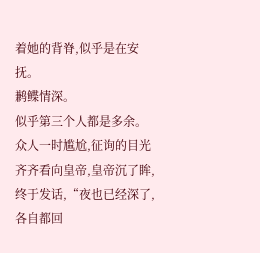着她的背脊,似乎是在安抚。
鹣鲽情深。
似乎第三个人都是多余。
众人一时尴尬,征询的目光齐齐看向皇帝,皇帝沉了眸,终于发话,“夜也已经深了,各自都回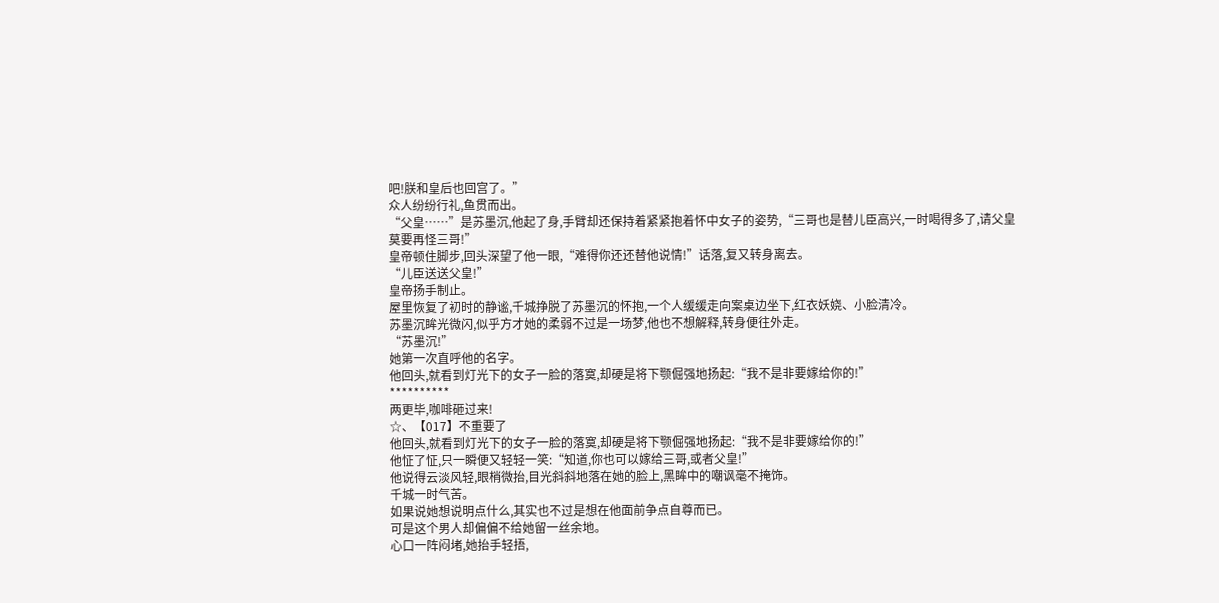吧!朕和皇后也回宫了。”
众人纷纷行礼,鱼贯而出。
“父皇……”是苏墨沉,他起了身,手臂却还保持着紧紧抱着怀中女子的姿势,“三哥也是替儿臣高兴,一时喝得多了,请父皇莫要再怪三哥!”
皇帝顿住脚步,回头深望了他一眼,“难得你还还替他说情!”话落,复又转身离去。
“儿臣送送父皇!”
皇帝扬手制止。
屋里恢复了初时的静谧,千城挣脱了苏墨沉的怀抱,一个人缓缓走向案桌边坐下,红衣妖娆、小脸清冷。
苏墨沉眸光微闪,似乎方才她的柔弱不过是一场梦,他也不想解释,转身便往外走。
“苏墨沉!”
她第一次直呼他的名字。
他回头,就看到灯光下的女子一脸的落寞,却硬是将下颚倔强地扬起:“我不是非要嫁给你的!”
**********
两更毕,咖啡砸过来!
☆、【017】不重要了
他回头,就看到灯光下的女子一脸的落寞,却硬是将下颚倔强地扬起:“我不是非要嫁给你的!”
他怔了怔,只一瞬便又轻轻一笑:“知道,你也可以嫁给三哥,或者父皇!”
他说得云淡风轻,眼梢微抬,目光斜斜地落在她的脸上,黑眸中的嘲讽毫不掩饰。
千城一时气苦。
如果说她想说明点什么,其实也不过是想在他面前争点自尊而已。
可是这个男人却偏偏不给她留一丝余地。
心口一阵闷堵,她抬手轻捂,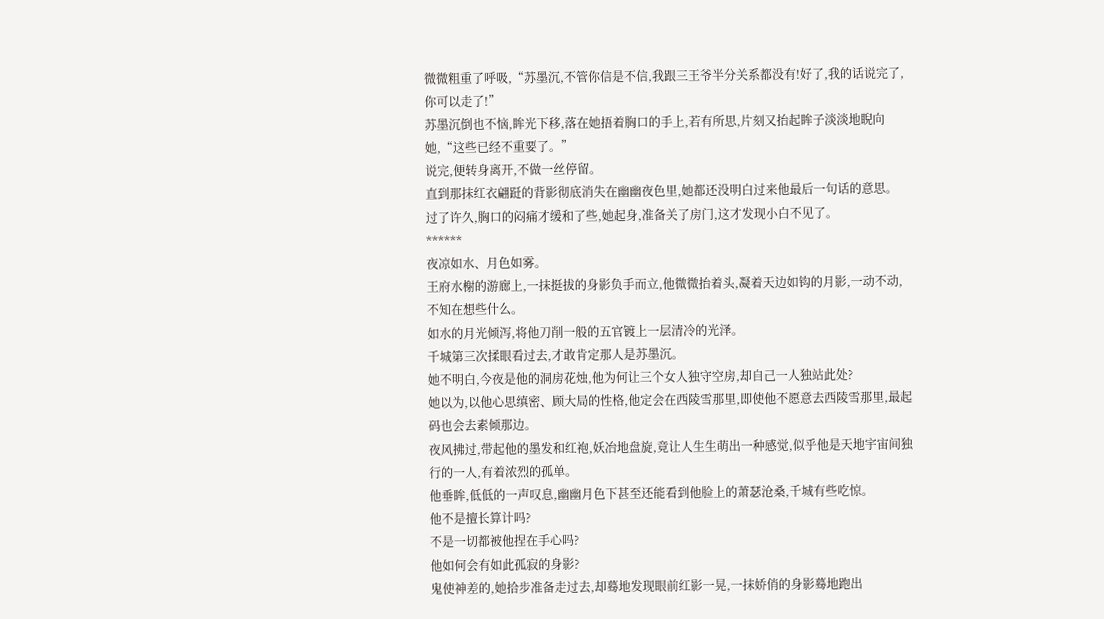微微粗重了呼吸,“苏墨沉,不管你信是不信,我跟三王爷半分关系都没有!好了,我的话说完了,你可以走了!”
苏墨沉倒也不恼,眸光下移,落在她捂着胸口的手上,若有所思,片刻又抬起眸子淡淡地睨向她,“这些已经不重要了。”
说完,便转身离开,不做一丝停留。
直到那抹红衣翩跹的背影彻底消失在幽幽夜色里,她都还没明白过来他最后一句话的意思。
过了许久,胸口的闷痛才缓和了些,她起身,准备关了房门,这才发现小白不见了。
******
夜凉如水、月色如雾。
王府水榭的游廊上,一抹挺拔的身影负手而立,他微微抬着头,凝着天边如钩的月影,一动不动,不知在想些什么。
如水的月光倾泻,将他刀削一般的五官镀上一层清冷的光泽。
千城第三次揉眼看过去,才敢肯定那人是苏墨沉。
她不明白,今夜是他的洞房花烛,他为何让三个女人独守空房,却自己一人独站此处?
她以为,以他心思缜密、顾大局的性格,他定会在西陵雪那里,即使他不愿意去西陵雪那里,最起码也会去素倾那边。
夜风拂过,带起他的墨发和红袍,妖冶地盘旋,竟让人生生萌出一种感觉,似乎他是天地宇宙间独行的一人,有着浓烈的孤单。
他垂眸,低低的一声叹息,幽幽月色下甚至还能看到他脸上的萧瑟沧桑,千城有些吃惊。
他不是擅长算计吗?
不是一切都被他捏在手心吗?
他如何会有如此孤寂的身影?
鬼使神差的,她拾步准备走过去,却蓦地发现眼前红影一晃,一抹娇俏的身影蓦地跑出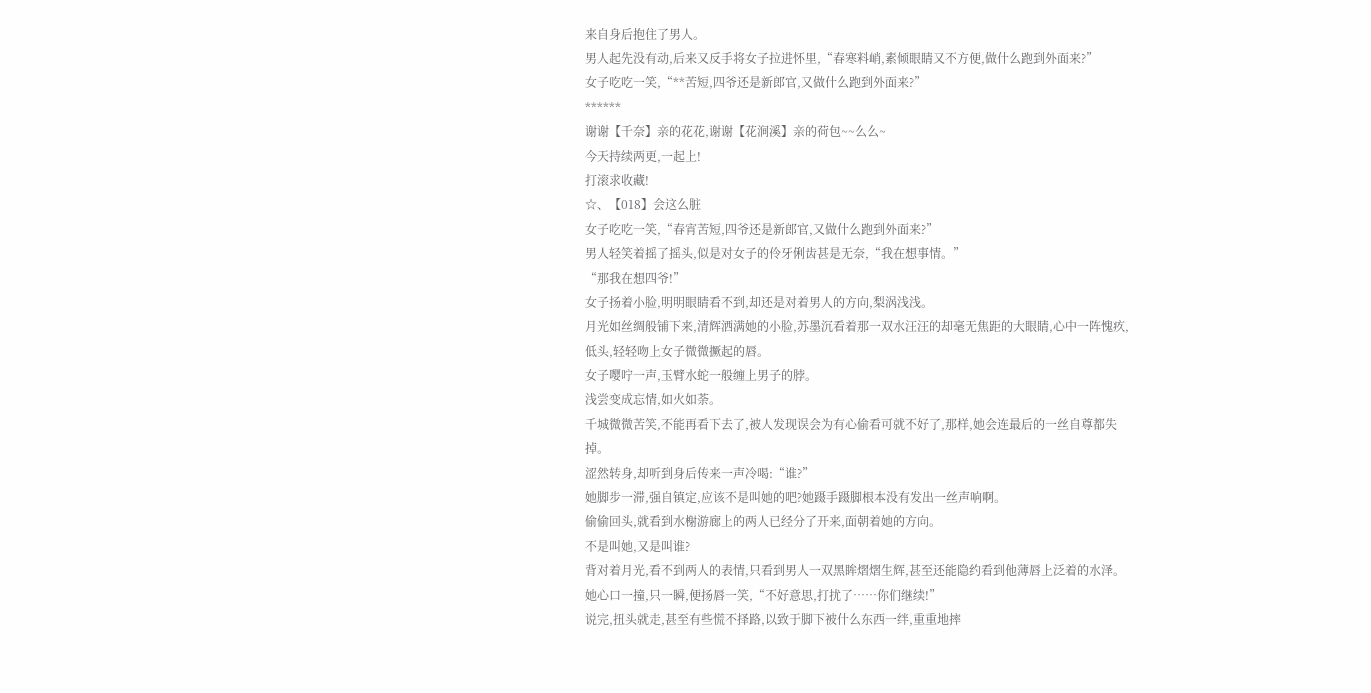来自身后抱住了男人。
男人起先没有动,后来又反手将女子拉进怀里,“春寒料峭,素倾眼睛又不方便,做什么跑到外面来?”
女子吃吃一笑,“**苦短,四爷还是新郎官,又做什么跑到外面来?”
******
谢谢【千奈】亲的花花,谢谢【花涧溪】亲的荷包~~么么~
今天持续两更,一起上!
打滚求收藏!
☆、【018】会这么脏
女子吃吃一笑,“春宵苦短,四爷还是新郎官,又做什么跑到外面来?”
男人轻笑着摇了摇头,似是对女子的伶牙俐齿甚是无奈,“我在想事情。”
“那我在想四爷!”
女子扬着小脸,明明眼睛看不到,却还是对着男人的方向,梨涡浅浅。
月光如丝绸般铺下来,清辉洒满她的小脸,苏墨沉看着那一双水汪汪的却毫无焦距的大眼睛,心中一阵愧疚,低头,轻轻吻上女子微微撅起的唇。
女子嘤咛一声,玉臂水蛇一般缠上男子的脖。
浅尝变成忘情,如火如荼。
千城微微苦笑,不能再看下去了,被人发现误会为有心偷看可就不好了,那样,她会连最后的一丝自尊都失掉。
涩然转身,却听到身后传来一声冷喝:“谁?”
她脚步一滞,强自镇定,应该不是叫她的吧?她蹑手蹑脚根本没有发出一丝声响啊。
偷偷回头,就看到水榭游廊上的两人已经分了开来,面朝着她的方向。
不是叫她,又是叫谁?
背对着月光,看不到两人的表情,只看到男人一双黑眸熠熠生辉,甚至还能隐约看到他薄唇上泛着的水泽。
她心口一撞,只一瞬,便扬唇一笑,“不好意思,打扰了……你们继续!”
说完,扭头就走,甚至有些慌不择路,以致于脚下被什么东西一绊,重重地摔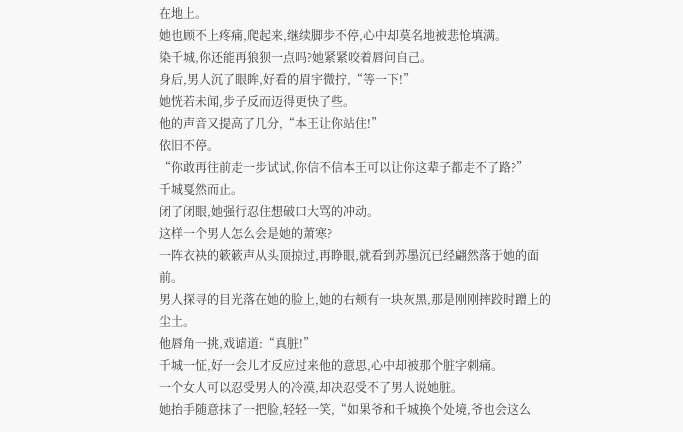在地上。
她也顾不上疼痛,爬起来,继续脚步不停,心中却莫名地被悲怆填满。
染千城,你还能再狼狈一点吗?她紧紧咬着唇问自己。
身后,男人沉了眼眸,好看的眉宇微拧,“等一下!”
她恍若未闻,步子反而迈得更快了些。
他的声音又提高了几分,“本王让你站住!”
依旧不停。
“你敢再往前走一步试试,你信不信本王可以让你这辈子都走不了路?”
千城戛然而止。
闭了闭眼,她强行忍住想破口大骂的冲动。
这样一个男人怎么会是她的萧寒?
一阵衣袂的簌簌声从头顶掠过,再睁眼,就看到苏墨沉已经翩然落于她的面前。
男人探寻的目光落在她的脸上,她的右颊有一块灰黑,那是刚刚摔跤时蹭上的尘土。
他唇角一挑,戏谑道:“真脏!”
千城一怔,好一会儿才反应过来他的意思,心中却被那个脏字刺痛。
一个女人可以忍受男人的冷漠,却决忍受不了男人说她脏。
她抬手随意抹了一把脸,轻轻一笑,“如果爷和千城换个处境,爷也会这么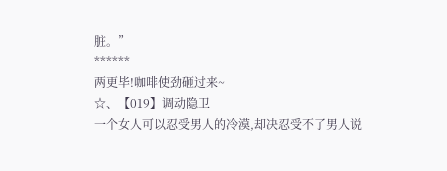脏。”
******
两更毕!咖啡使劲砸过来~
☆、【019】调动隐卫
一个女人可以忍受男人的冷漠,却决忍受不了男人说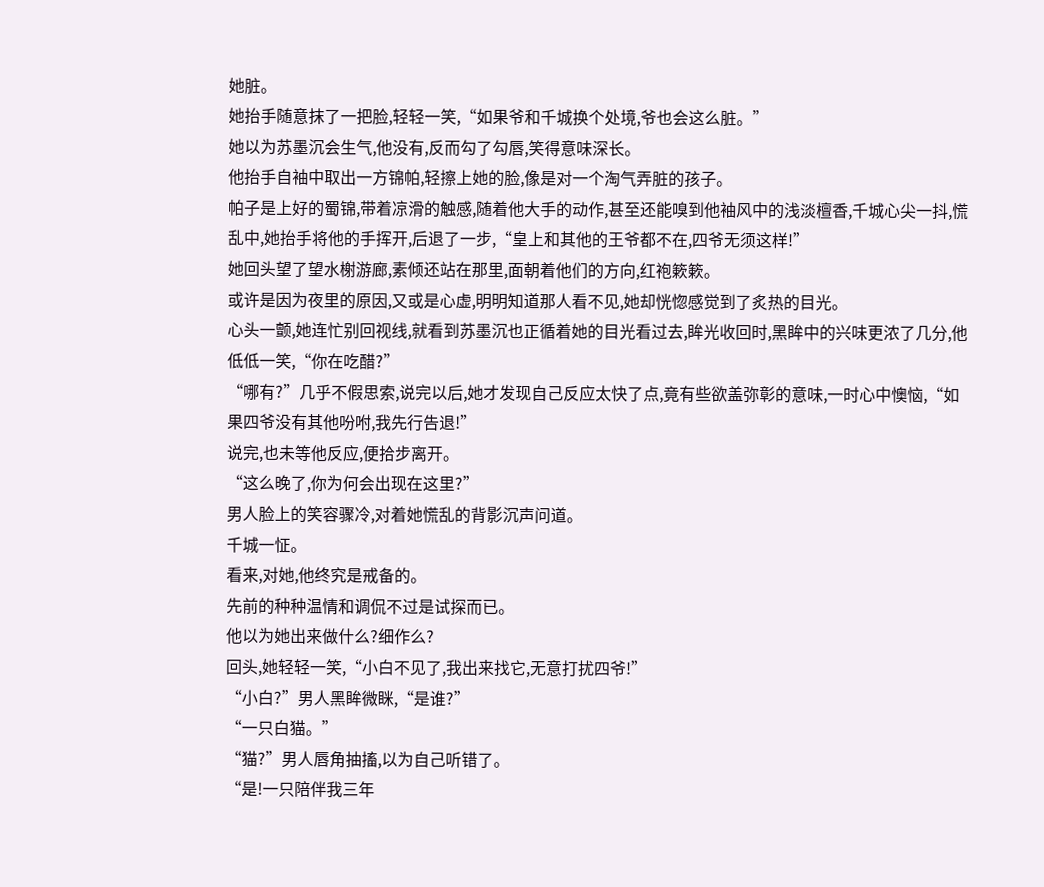她脏。
她抬手随意抹了一把脸,轻轻一笑,“如果爷和千城换个处境,爷也会这么脏。”
她以为苏墨沉会生气,他没有,反而勾了勾唇,笑得意味深长。
他抬手自袖中取出一方锦帕,轻擦上她的脸,像是对一个淘气弄脏的孩子。
帕子是上好的蜀锦,带着凉滑的触感,随着他大手的动作,甚至还能嗅到他袖风中的浅淡檀香,千城心尖一抖,慌乱中,她抬手将他的手挥开,后退了一步,“皇上和其他的王爷都不在,四爷无须这样!”
她回头望了望水榭游廊,素倾还站在那里,面朝着他们的方向,红袍簌簌。
或许是因为夜里的原因,又或是心虚,明明知道那人看不见,她却恍惚感觉到了炙热的目光。
心头一颤,她连忙别回视线,就看到苏墨沉也正循着她的目光看过去,眸光收回时,黑眸中的兴味更浓了几分,他低低一笑,“你在吃醋?”
“哪有?”几乎不假思索,说完以后,她才发现自己反应太快了点,竟有些欲盖弥彰的意味,一时心中懊恼,“如果四爷没有其他吩咐,我先行告退!”
说完,也未等他反应,便拾步离开。
“这么晚了,你为何会出现在这里?”
男人脸上的笑容骤冷,对着她慌乱的背影沉声问道。
千城一怔。
看来,对她,他终究是戒备的。
先前的种种温情和调侃不过是试探而已。
他以为她出来做什么?细作么?
回头,她轻轻一笑,“小白不见了,我出来找它,无意打扰四爷!”
“小白?”男人黑眸微眯,“是谁?”
“一只白猫。”
“猫?”男人唇角抽搐,以为自己听错了。
“是!一只陪伴我三年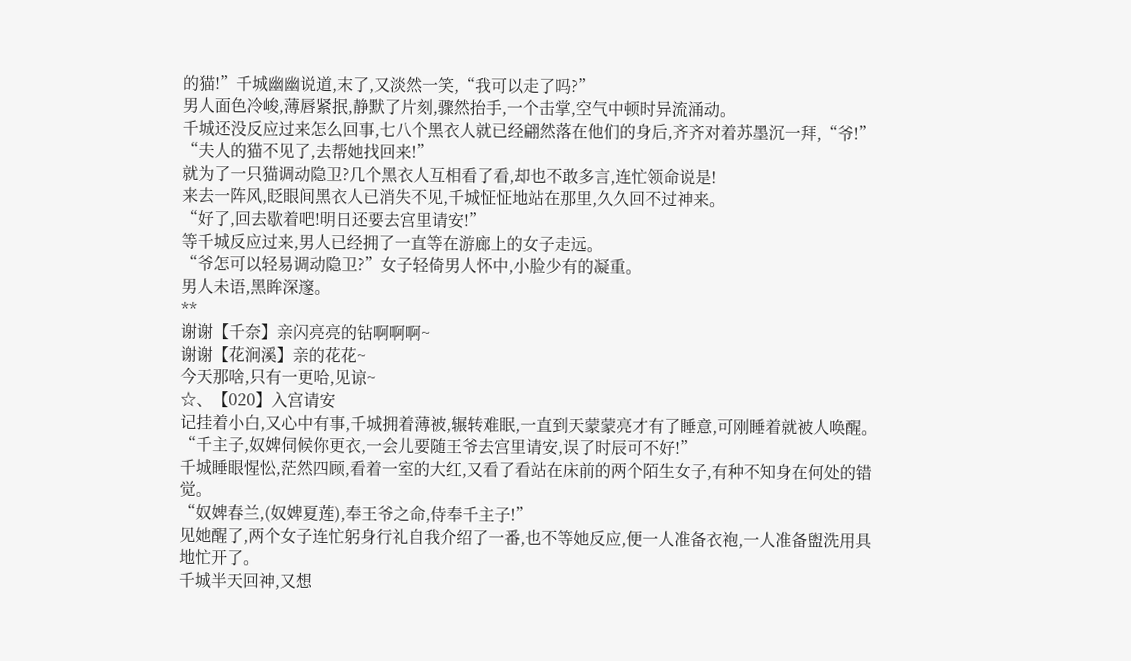的猫!”千城幽幽说道,末了,又淡然一笑,“我可以走了吗?”
男人面色冷峻,薄唇紧抿,静默了片刻,骤然抬手,一个击掌,空气中顿时异流涌动。
千城还没反应过来怎么回事,七八个黑衣人就已经翩然落在他们的身后,齐齐对着苏墨沉一拜,“爷!”
“夫人的猫不见了,去帮她找回来!”
就为了一只猫调动隐卫?几个黑衣人互相看了看,却也不敢多言,连忙领命说是!
来去一阵风,眨眼间黑衣人已消失不见,千城怔怔地站在那里,久久回不过神来。
“好了,回去歇着吧!明日还要去宫里请安!”
等千城反应过来,男人已经拥了一直等在游廊上的女子走远。
“爷怎可以轻易调动隐卫?”女子轻倚男人怀中,小脸少有的凝重。
男人未语,黑眸深邃。
**
谢谢【千奈】亲闪亮亮的钻啊啊啊~
谢谢【花涧溪】亲的花花~
今天那啥,只有一更哈,见谅~
☆、【020】入宫请安
记挂着小白,又心中有事,千城拥着薄被,辗转难眠,一直到天蒙蒙亮才有了睡意,可刚睡着就被人唤醒。
“千主子,奴婢伺候你更衣,一会儿要随王爷去宫里请安,误了时辰可不好!”
千城睡眼惺忪,茫然四顾,看着一室的大红,又看了看站在床前的两个陌生女子,有种不知身在何处的错觉。
“奴婢春兰,(奴婢夏莲),奉王爷之命,侍奉千主子!”
见她醒了,两个女子连忙躬身行礼自我介绍了一番,也不等她反应,便一人准备衣袍,一人准备盥洗用具地忙开了。
千城半天回神,又想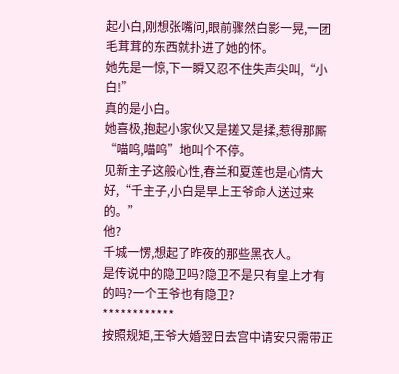起小白,刚想张嘴问,眼前骤然白影一晃,一团毛茸茸的东西就扑进了她的怀。
她先是一惊,下一瞬又忍不住失声尖叫,“小白!”
真的是小白。
她喜极,抱起小家伙又是搓又是揉,惹得那厮“喵呜,喵呜”地叫个不停。
见新主子这般心性,春兰和夏莲也是心情大好,“千主子,小白是早上王爷命人送过来的。”
他?
千城一愣,想起了昨夜的那些黑衣人。
是传说中的隐卫吗?隐卫不是只有皇上才有的吗?一个王爷也有隐卫?
************
按照规矩,王爷大婚翌日去宫中请安只需带正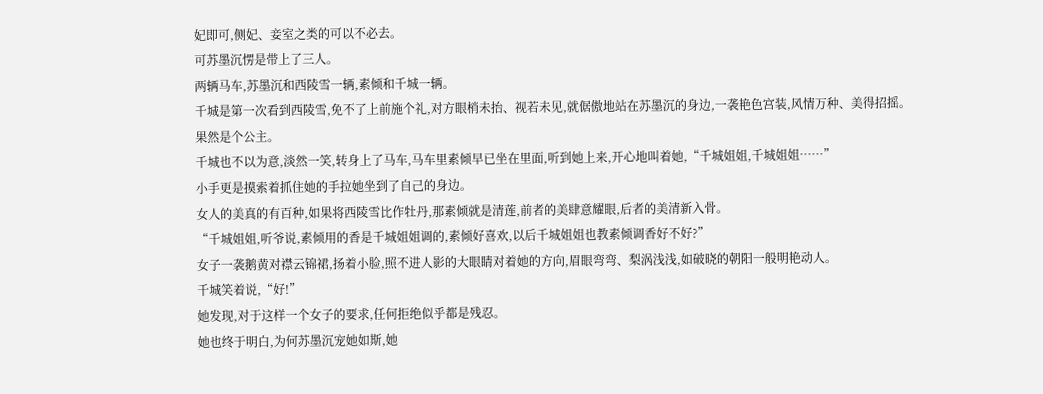妃即可,侧妃、妾室之类的可以不必去。
可苏墨沉愣是带上了三人。
两辆马车,苏墨沉和西陵雪一辆,素倾和千城一辆。
千城是第一次看到西陵雪,免不了上前施个礼,对方眼梢未抬、视若未见,就倨傲地站在苏墨沉的身边,一袭艳色宫装,风情万种、美得招摇。
果然是个公主。
千城也不以为意,淡然一笑,转身上了马车,马车里素倾早已坐在里面,听到她上来,开心地叫着她,“千城姐姐,千城姐姐……”
小手更是摸索着抓住她的手拉她坐到了自己的身边。
女人的美真的有百种,如果将西陵雪比作牡丹,那素倾就是清莲,前者的美肆意耀眼,后者的美清新入骨。
“千城姐姐,听爷说,素倾用的香是千城姐姐调的,素倾好喜欢,以后千城姐姐也教素倾调香好不好?”
女子一袭鹅黄对襟云锦裙,扬着小脸,照不进人影的大眼睛对着她的方向,眉眼弯弯、梨涡浅浅,如破晓的朝阳一般明艳动人。
千城笑着说,“好!”
她发现,对于这样一个女子的要求,任何拒绝似乎都是残忍。
她也终于明白,为何苏墨沉宠她如斯,她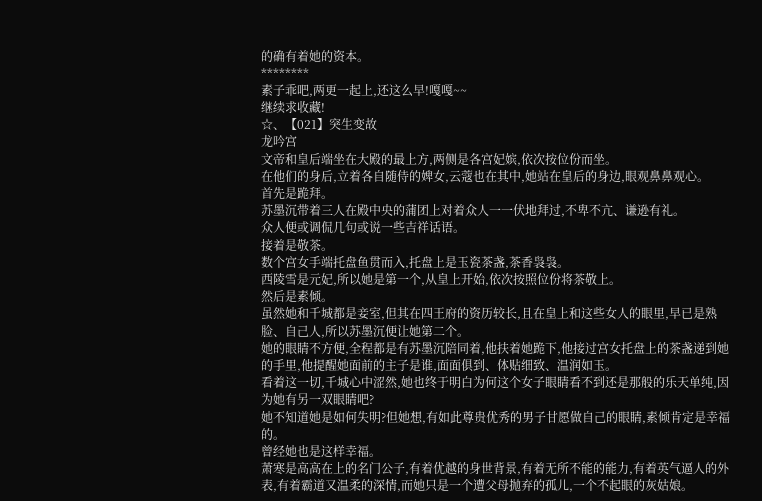的确有着她的资本。
********
素子乖吧,两更一起上,还这么早!嘎嘎~~
继续求收藏!
☆、【021】突生变故
龙吟宫
文帝和皇后端坐在大殿的最上方,两侧是各宫妃嫔,依次按位份而坐。
在他们的身后,立着各自随侍的婢女,云蔻也在其中,她站在皇后的身边,眼观鼻鼻观心。
首先是跪拜。
苏墨沉带着三人在殿中央的蒲团上对着众人一一伏地拜过,不卑不亢、谦逊有礼。
众人便或调侃几句或说一些吉祥话语。
接着是敬茶。
数个宫女手端托盘鱼贯而入,托盘上是玉瓷茶盏,茶香袅袅。
西陵雪是元妃,所以她是第一个,从皇上开始,依次按照位份将茶敬上。
然后是素倾。
虽然她和千城都是妾室,但其在四王府的资历较长,且在皇上和这些女人的眼里,早已是熟脸、自己人,所以苏墨沉便让她第二个。
她的眼睛不方便,全程都是有苏墨沉陪同着,他扶着她跪下,他接过宫女托盘上的茶盏递到她的手里,他提醒她面前的主子是谁,面面俱到、体贴细致、温润如玉。
看着这一切,千城心中涩然,她也终于明白为何这个女子眼睛看不到还是那般的乐天单纯,因为她有另一双眼睛吧?
她不知道她是如何失明?但她想,有如此尊贵优秀的男子甘愿做自己的眼睛,素倾肯定是幸福的。
曾经她也是这样幸福。
萧寒是高高在上的名门公子,有着优越的身世背景,有着无所不能的能力,有着英气逼人的外表,有着霸道又温柔的深情,而她只是一个遭父母抛弃的孤儿,一个不起眼的灰姑娘。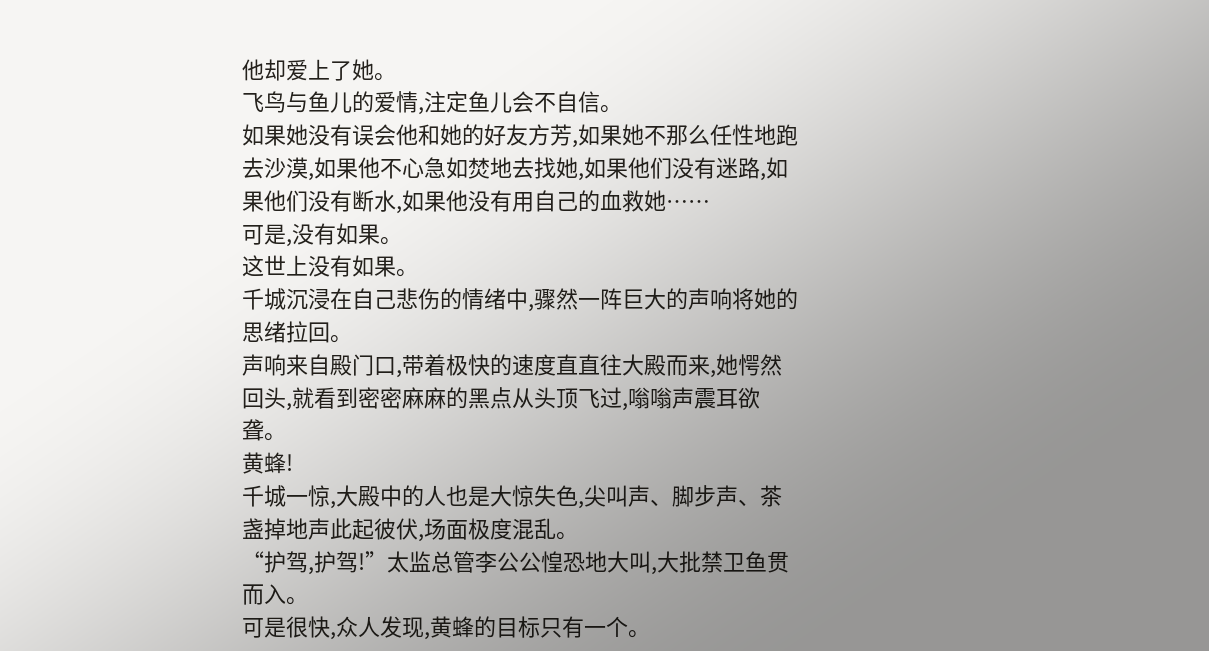他却爱上了她。
飞鸟与鱼儿的爱情,注定鱼儿会不自信。
如果她没有误会他和她的好友方芳,如果她不那么任性地跑去沙漠,如果他不心急如焚地去找她,如果他们没有迷路,如果他们没有断水,如果他没有用自己的血救她……
可是,没有如果。
这世上没有如果。
千城沉浸在自己悲伤的情绪中,骤然一阵巨大的声响将她的思绪拉回。
声响来自殿门口,带着极快的速度直直往大殿而来,她愕然回头,就看到密密麻麻的黑点从头顶飞过,嗡嗡声震耳欲聋。
黄蜂!
千城一惊,大殿中的人也是大惊失色,尖叫声、脚步声、茶盏掉地声此起彼伏,场面极度混乱。
“护驾,护驾!”太监总管李公公惶恐地大叫,大批禁卫鱼贯而入。
可是很快,众人发现,黄蜂的目标只有一个。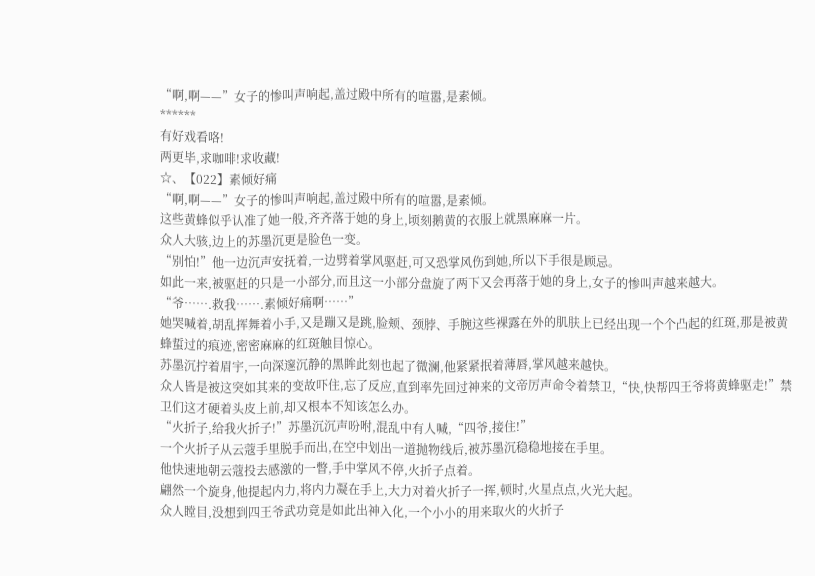“啊,啊——”女子的惨叫声响起,盖过殿中所有的喧嚣,是素倾。
******
有好戏看咯!
两更毕,求咖啡!求收藏!
☆、【022】素倾好痛
“啊,啊——”女子的惨叫声响起,盖过殿中所有的喧嚣,是素倾。
这些黄蜂似乎认准了她一般,齐齐落于她的身上,顷刻鹅黄的衣服上就黑麻麻一片。
众人大骇,边上的苏墨沉更是脸色一变。
“别怕!”他一边沉声安抚着,一边劈着掌风驱赶,可又恐掌风伤到她,所以下手很是顾忌。
如此一来,被驱赶的只是一小部分,而且这一小部分盘旋了两下又会再落于她的身上,女子的惨叫声越来越大。
“爷…….救我…….素倾好痛啊……”
她哭喊着,胡乱挥舞着小手,又是蹦又是跳,脸颊、颈脖、手腕这些裸露在外的肌肤上已经出现一个个凸起的红斑,那是被黄蜂蜇过的痕迹,密密麻麻的红斑触目惊心。
苏墨沉拧着眉宇,一向深邃沉静的黑眸此刻也起了微澜,他紧紧抿着薄唇,掌风越来越快。
众人皆是被这突如其来的变故吓住,忘了反应,直到率先回过神来的文帝厉声命令着禁卫,“快,快帮四王爷将黄蜂驱走!”禁卫们这才硬着头皮上前,却又根本不知该怎么办。
“火折子,给我火折子!”苏墨沉沉声吩咐,混乱中有人喊,“四爷,接住!”
一个火折子从云蔻手里脱手而出,在空中划出一道抛物线后,被苏墨沉稳稳地接在手里。
他快速地朝云蔻投去感激的一瞥,手中掌风不停,火折子点着。
翩然一个旋身,他提起内力,将内力凝在手上,大力对着火折子一挥,顿时,火星点点,火光大起。
众人瞠目,没想到四王爷武功竟是如此出神入化,一个小小的用来取火的火折子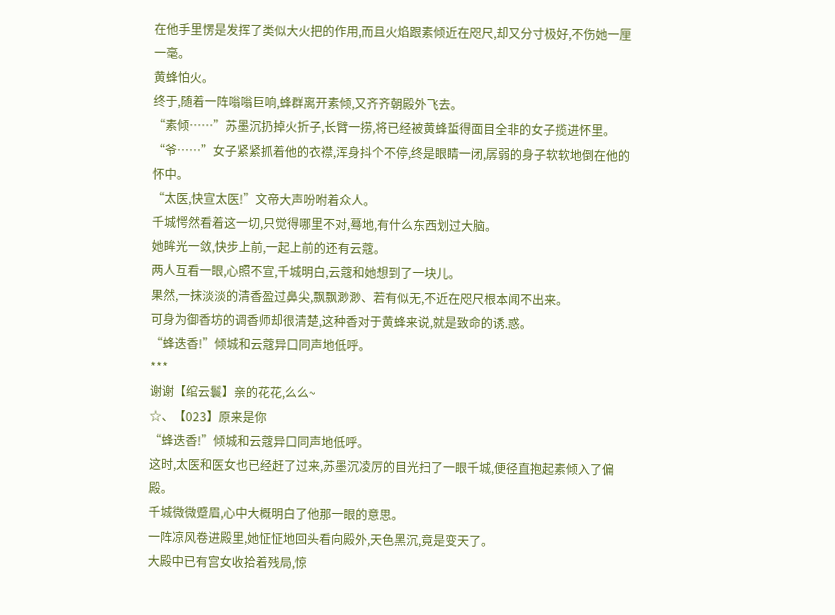在他手里愣是发挥了类似大火把的作用,而且火焰跟素倾近在咫尺,却又分寸极好,不伤她一厘一毫。
黄蜂怕火。
终于,随着一阵嗡嗡巨响,蜂群离开素倾,又齐齐朝殿外飞去。
“素倾……”苏墨沉扔掉火折子,长臂一捞,将已经被黄蜂蜇得面目全非的女子揽进怀里。
“爷……”女子紧紧抓着他的衣襟,浑身抖个不停,终是眼睛一闭,孱弱的身子软软地倒在他的怀中。
“太医,快宣太医!”文帝大声吩咐着众人。
千城愕然看着这一切,只觉得哪里不对,蓦地,有什么东西划过大脑。
她眸光一敛,快步上前,一起上前的还有云蔻。
两人互看一眼,心照不宣,千城明白,云蔻和她想到了一块儿。
果然,一抹淡淡的清香盈过鼻尖,飘飘渺渺、若有似无,不近在咫尺根本闻不出来。
可身为御香坊的调香师却很清楚,这种香对于黄蜂来说,就是致命的诱.惑。
“蜂迭香!”倾城和云蔻异口同声地低呼。
***
谢谢【绾云鬟】亲的花花,么么~
☆、【023】原来是你
“蜂迭香!”倾城和云蔻异口同声地低呼。
这时,太医和医女也已经赶了过来,苏墨沉凌厉的目光扫了一眼千城,便径直抱起素倾入了偏殿。
千城微微蹙眉,心中大概明白了他那一眼的意思。
一阵凉风卷进殿里,她怔怔地回头看向殿外,天色黑沉,竟是变天了。
大殿中已有宫女收拾着残局,惊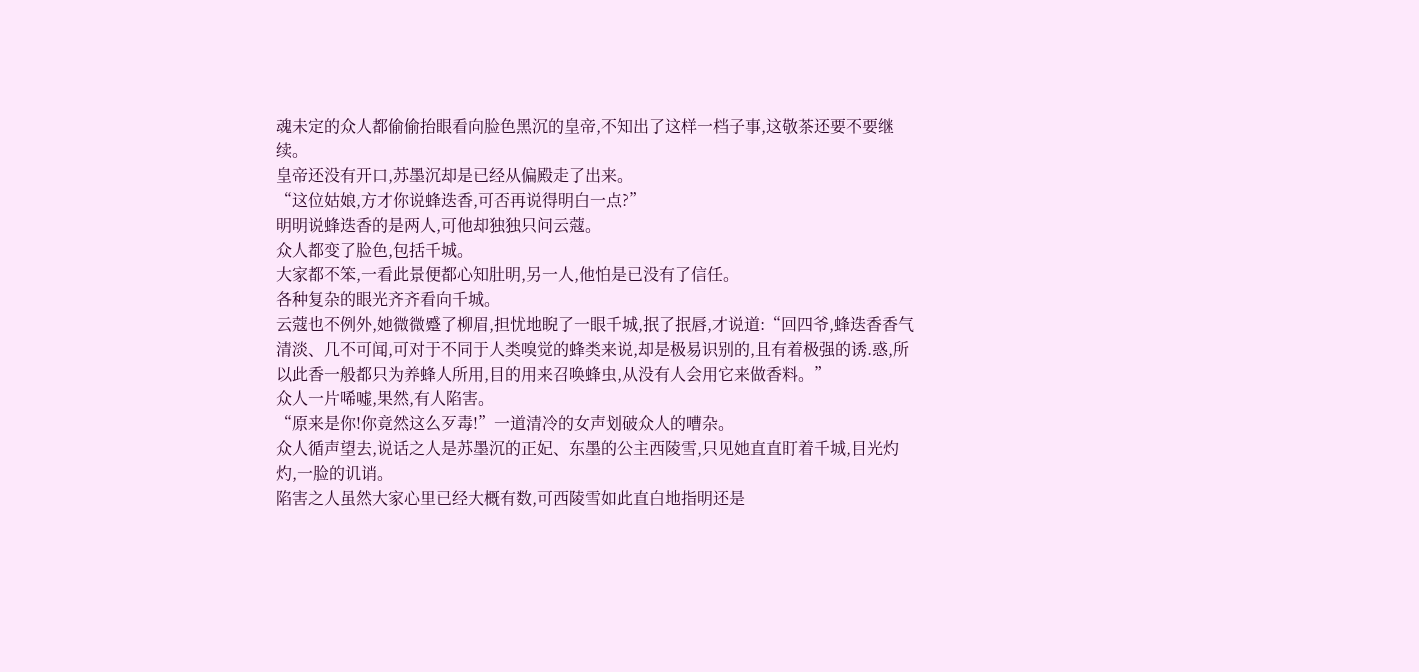魂未定的众人都偷偷抬眼看向脸色黑沉的皇帝,不知出了这样一档子事,这敬茶还要不要继续。
皇帝还没有开口,苏墨沉却是已经从偏殿走了出来。
“这位姑娘,方才你说蜂迭香,可否再说得明白一点?”
明明说蜂迭香的是两人,可他却独独只问云蔻。
众人都变了脸色,包括千城。
大家都不笨,一看此景便都心知肚明,另一人,他怕是已没有了信任。
各种复杂的眼光齐齐看向千城。
云蔻也不例外,她微微蹙了柳眉,担忧地睨了一眼千城,抿了抿唇,才说道:“回四爷,蜂迭香香气清淡、几不可闻,可对于不同于人类嗅觉的蜂类来说,却是极易识别的,且有着极强的诱.惑,所以此香一般都只为养蜂人所用,目的用来召唤蜂虫,从没有人会用它来做香料。”
众人一片唏嘘,果然,有人陷害。
“原来是你!你竟然这么歹毒!”一道清冷的女声划破众人的嘈杂。
众人循声望去,说话之人是苏墨沉的正妃、东墨的公主西陵雪,只见她直直盯着千城,目光灼灼,一脸的讥诮。
陷害之人虽然大家心里已经大概有数,可西陵雪如此直白地指明还是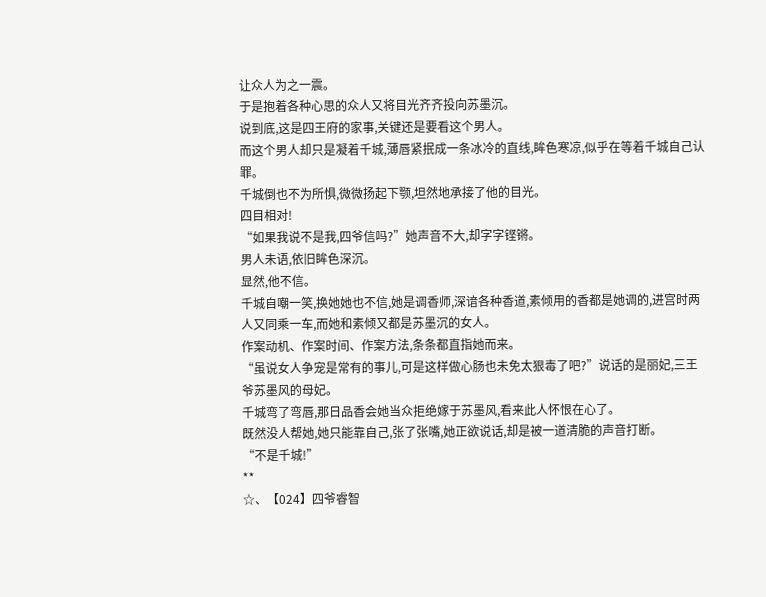让众人为之一震。
于是抱着各种心思的众人又将目光齐齐投向苏墨沉。
说到底,这是四王府的家事,关键还是要看这个男人。
而这个男人却只是凝着千城,薄唇紧抿成一条冰冷的直线,眸色寒凉,似乎在等着千城自己认罪。
千城倒也不为所惧,微微扬起下颚,坦然地承接了他的目光。
四目相对!
“如果我说不是我,四爷信吗?”她声音不大,却字字铿锵。
男人未语,依旧眸色深沉。
显然,他不信。
千城自嘲一笑,换她她也不信,她是调香师,深谙各种香道,素倾用的香都是她调的,进宫时两人又同乘一车,而她和素倾又都是苏墨沉的女人。
作案动机、作案时间、作案方法,条条都直指她而来。
“虽说女人争宠是常有的事儿,可是这样做心肠也未免太狠毒了吧?”说话的是丽妃,三王爷苏墨风的母妃。
千城弯了弯唇,那日品香会她当众拒绝嫁于苏墨风,看来此人怀恨在心了。
既然没人帮她,她只能靠自己,张了张嘴,她正欲说话,却是被一道清脆的声音打断。
“不是千城!”
**
☆、【024】四爷睿智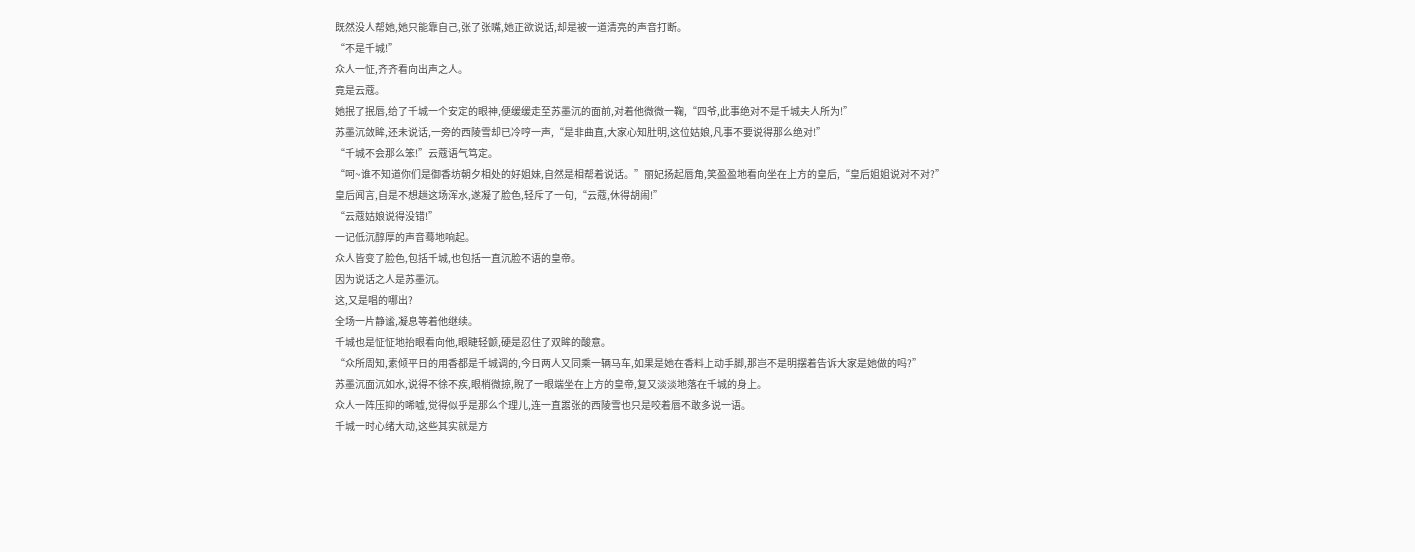既然没人帮她,她只能靠自己,张了张嘴,她正欲说话,却是被一道清亮的声音打断。
“不是千城!”
众人一怔,齐齐看向出声之人。
竟是云蔻。
她抿了抿唇,给了千城一个安定的眼神,便缓缓走至苏墨沉的面前,对着他微微一鞠,“四爷,此事绝对不是千城夫人所为!”
苏墨沉敛眸,还未说话,一旁的西陵雪却已冷哼一声,“是非曲直,大家心知肚明,这位姑娘,凡事不要说得那么绝对!”
“千城不会那么笨!”云蔻语气笃定。
“呵~谁不知道你们是御香坊朝夕相处的好姐妹,自然是相帮着说话。”丽妃扬起唇角,笑盈盈地看向坐在上方的皇后,“皇后姐姐说对不对?”
皇后闻言,自是不想趟这场浑水,遂凝了脸色,轻斥了一句,“云蔻,休得胡闹!”
“云蔻姑娘说得没错!”
一记低沉醇厚的声音蓦地响起。
众人皆变了脸色,包括千城,也包括一直沉脸不语的皇帝。
因为说话之人是苏墨沉。
这,又是唱的哪出?
全场一片静谧,凝息等着他继续。
千城也是怔怔地抬眼看向他,眼睫轻颤,硬是忍住了双眸的酸意。
“众所周知,素倾平日的用香都是千城调的,今日两人又同乘一辆马车,如果是她在香料上动手脚,那岂不是明摆着告诉大家是她做的吗?”
苏墨沉面沉如水,说得不徐不疾,眼梢微掠,睨了一眼端坐在上方的皇帝,复又淡淡地落在千城的身上。
众人一阵压抑的唏嘘,觉得似乎是那么个理儿,连一直嚣张的西陵雪也只是咬着唇不敢多说一语。
千城一时心绪大动,这些其实就是方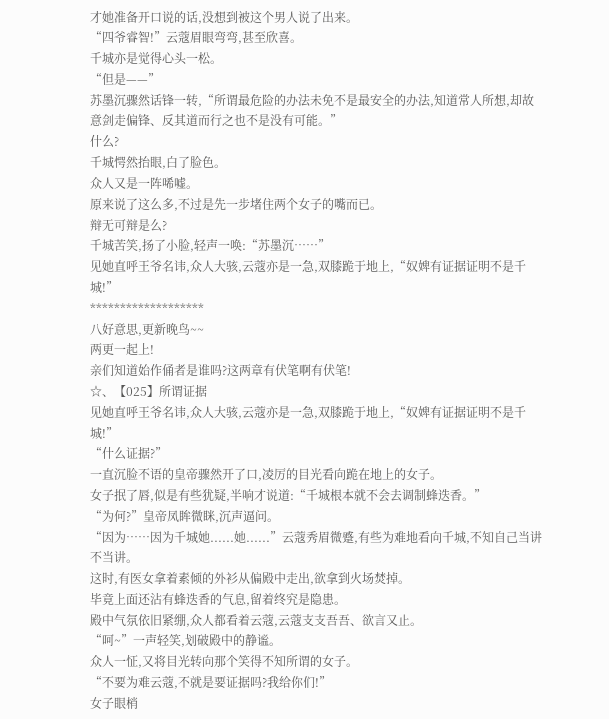才她准备开口说的话,没想到被这个男人说了出来。
“四爷睿智!”云蔻眉眼弯弯,甚至欣喜。
千城亦是觉得心头一松。
“但是——”
苏墨沉骤然话锋一转,“所谓最危险的办法未免不是最安全的办法,知道常人所想,却故意剑走偏锋、反其道而行之也不是没有可能。”
什么?
千城愕然抬眼,白了脸色。
众人又是一阵唏嘘。
原来说了这么多,不过是先一步堵住两个女子的嘴而已。
辩无可辩是么?
千城苦笑,扬了小脸,轻声一唤:“苏墨沉……”
见她直呼王爷名讳,众人大骇,云蔻亦是一急,双膝跪于地上,“奴婢有证据证明不是千城!”
*******************
八好意思,更新晚鸟~~
两更一起上!
亲们知道始作俑者是谁吗?这两章有伏笔啊有伏笔!
☆、【025】所谓证据
见她直呼王爷名讳,众人大骇,云蔻亦是一急,双膝跪于地上,“奴婢有证据证明不是千城!”
“什么证据?”
一直沉脸不语的皇帝骤然开了口,凌厉的目光看向跪在地上的女子。
女子抿了唇,似是有些犹疑,半响才说道:“千城根本就不会去调制蜂迭香。”
“为何?”皇帝凤眸微眯,沉声逼问。
“因为……因为千城她......她......”云蔻秀眉微蹙,有些为难地看向千城,不知自己当讲不当讲。
这时,有医女拿着素倾的外衫从偏殿中走出,欲拿到火场焚掉。
毕竟上面还沾有蜂迭香的气息,留着终究是隐患。
殿中气氛依旧紧绷,众人都看着云蔻,云蔻支支吾吾、欲言又止。
“呵~”一声轻笑,划破殿中的静谧。
众人一怔,又将目光转向那个笑得不知所谓的女子。
“不要为难云蔻,不就是要证据吗?我给你们!”
女子眼梢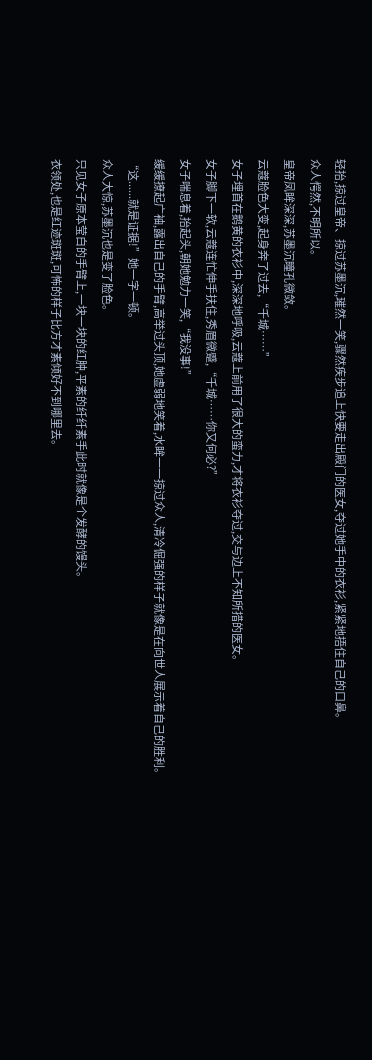轻抬,掠过皇帝、掠过苏墨沉,璀然一笑,骤然疾步追上快要走出殿门的医女,夺过她手中的衣衫,紧紧地捂住自己的口鼻。
众人愕然,不明所以。
皇帝凤眸深深,苏墨沉瞳孔微敛。
云蔻脸色大变,起身奔了过去,“千城……”
女子埋首在鹅黄的衣衫中,深深地呼吸,云蔻上前用了很大的蛮力,才将衣衫夺过,交与边上不知所措的医女。
女子脚下一软,云蔻连忙伸手扶住,秀眉微蹙,“千城……你又何必?”
女子喘息着,抬起头,朝她勉力一笑,“我没事!”
缓缓撩起广袖,露出自己的手臂,高举过头顶,她虚弱地笑着,水眸一一掠过众人,清冷倔强的样子就像是在向世人展示着自己的胜利。
“这......就是证据!”她一字一顿。
众人大惊,苏墨沉也是变了脸色。
只见女子原本莹白的手臂上,一块一块的红肿,平素的纤纤素手此时就像是个发酵的馒头。
衣领处,也是红迹斑斑,可怖的样子比方才素倾好不到哪里去。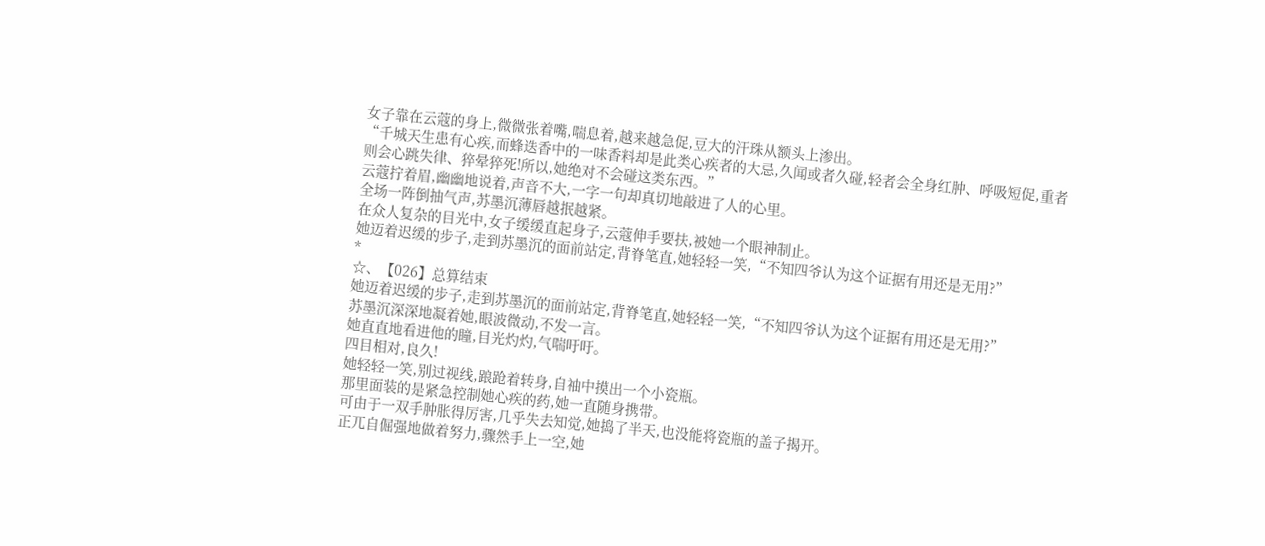女子靠在云蔻的身上,微微张着嘴,喘息着,越来越急促,豆大的汗珠从额头上渗出。
“千城天生患有心疾,而蜂迭香中的一味香料却是此类心疾者的大忌,久闻或者久碰,轻者会全身红肿、呼吸短促,重者则会心跳失律、猝晕猝死!所以,她绝对不会碰这类东西。”
云蔻拧着眉,幽幽地说着,声音不大,一字一句却真切地敲进了人的心里。
全场一阵倒抽气声,苏墨沉薄唇越抿越紧。
在众人复杂的目光中,女子缓缓直起身子,云蔻伸手要扶,被她一个眼神制止。
她迈着迟缓的步子,走到苏墨沉的面前站定,背脊笔直,她轻轻一笑,“不知四爷认为这个证据有用还是无用?”
*
☆、【026】总算结束
她迈着迟缓的步子,走到苏墨沉的面前站定,背脊笔直,她轻轻一笑,“不知四爷认为这个证据有用还是无用?”
苏墨沉深深地凝着她,眼波微动,不发一言。
她直直地看进他的瞳,目光灼灼,气喘吁吁。
四目相对,良久!
她轻轻一笑,别过视线,踉跄着转身,自袖中摸出一个小瓷瓶。
那里面装的是紧急控制她心疾的药,她一直随身携带。
可由于一双手肿胀得厉害,几乎失去知觉,她捣了半天,也没能将瓷瓶的盖子揭开。
正兀自倔强地做着努力,骤然手上一空,她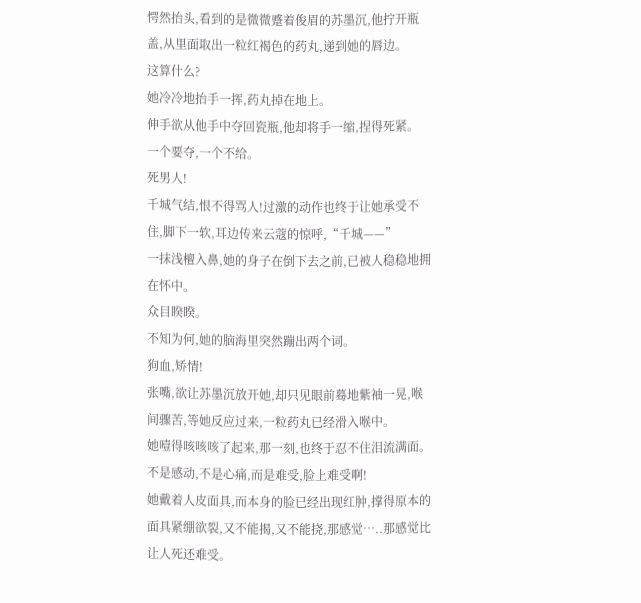愕然抬头,看到的是微微蹙着俊眉的苏墨沉,他拧开瓶盖,从里面取出一粒红褐色的药丸,递到她的唇边。
这算什么?
她冷冷地抬手一挥,药丸掉在地上。
伸手欲从他手中夺回瓷瓶,他却将手一缩,捏得死紧。
一个要夺,一个不给。
死男人!
千城气结,恨不得骂人!过激的动作也终于让她承受不住,脚下一软,耳边传来云蔻的惊呼,“千城——”
一抹浅檀入鼻,她的身子在倒下去之前,已被人稳稳地拥在怀中。
众目睽睽。
不知为何,她的脑海里突然蹦出两个词。
狗血,矫情!
张嘴,欲让苏墨沉放开她,却只见眼前蓦地紫袖一晃,喉间骤苦,等她反应过来,一粒药丸已经滑入喉中。
她噎得咳咳咳了起来,那一刻,也终于忍不住泪流满面。
不是感动,不是心痛,而是难受,脸上难受啊!
她戴着人皮面具,而本身的脸已经出现红肿,撑得原本的面具紧绷欲裂,又不能揭,又不能挠,那感觉…..那感觉比让人死还难受。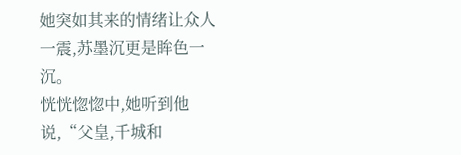她突如其来的情绪让众人一震,苏墨沉更是眸色一沉。
恍恍惚惚中,她听到他说,“父皇,千城和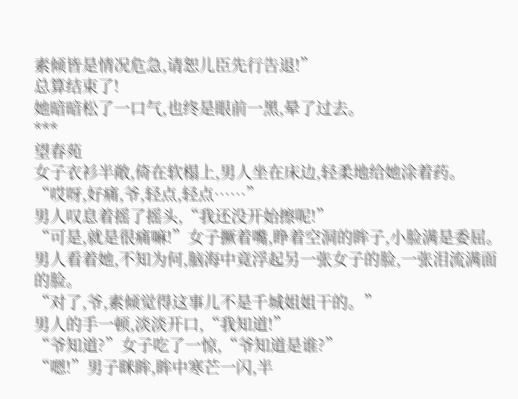素倾皆是情况危急,请恕儿臣先行告退!”
总算结束了!
她暗暗松了一口气,也终是眼前一黑,晕了过去。
***
望春苑
女子衣衫半敞,倚在软榻上,男人坐在床边,轻柔地给她涂着药。
“哎呀,好痛,爷,轻点,轻点……”
男人叹息着摇了摇头,“我还没开始擦呢!”
“可是,就是很痛嘛!”女子撅着嘴,睁着空洞的眸子,小脸满是委屈。
男人看着她,不知为何,脑海中竟浮起另一张女子的脸,一张泪流满面的脸。
“对了,爷,素倾觉得这事儿不是千城姐姐干的。”
男人的手一顿,淡淡开口,“我知道!”
“爷知道?”女子吃了一惊,“爷知道是谁?”
“嗯!”男子眯眸,眸中寒芒一闪,半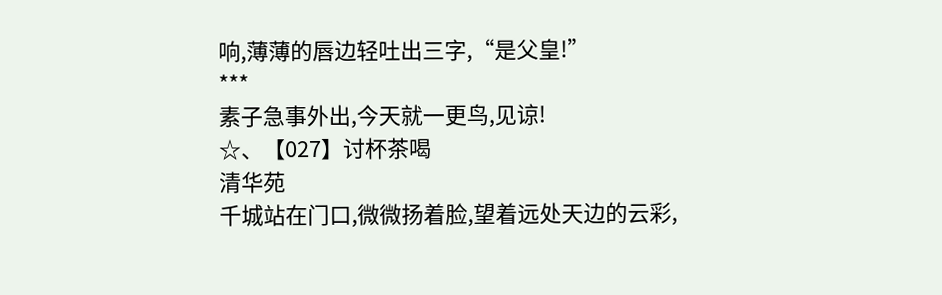响,薄薄的唇边轻吐出三字,“是父皇!”
***
素子急事外出,今天就一更鸟,见谅!
☆、【027】讨杯茶喝
清华苑
千城站在门口,微微扬着脸,望着远处天边的云彩,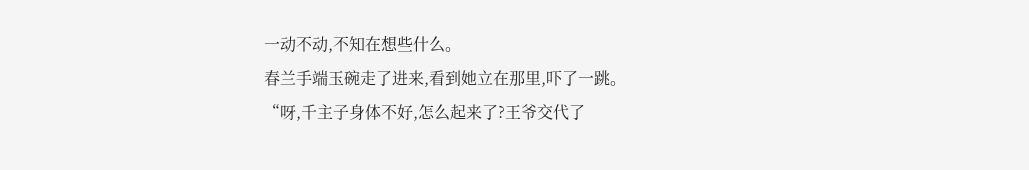一动不动,不知在想些什么。
春兰手端玉碗走了进来,看到她立在那里,吓了一跳。
“呀,千主子身体不好,怎么起来了?王爷交代了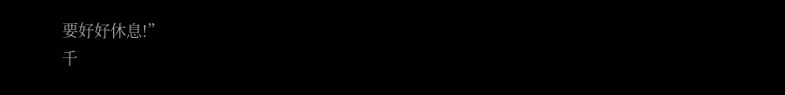要好好休息!”
千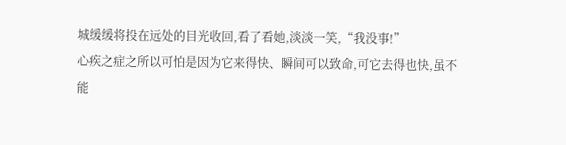城缓缓将投在远处的目光收回,看了看她,淡淡一笑,“我没事!”
心疾之症之所以可怕是因为它来得快、瞬间可以致命,可它去得也快,虽不能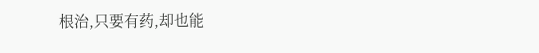根治,只要有药,却也能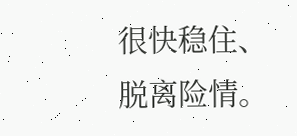很快稳住、脱离险情。